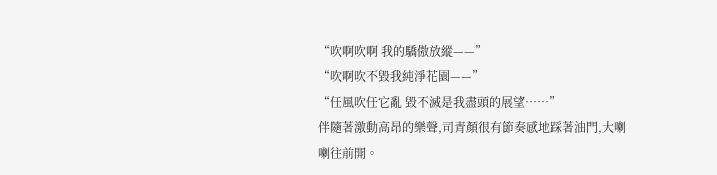“吹啊吹啊 我的驕傲放縱——”
“吹啊吹不毀我純淨花園——”
“任風吹任它亂 毀不滅是我盡頭的展望……”
伴隨著激動高昂的樂聲,司青顏很有節奏感地踩著油門,大喇喇往前開。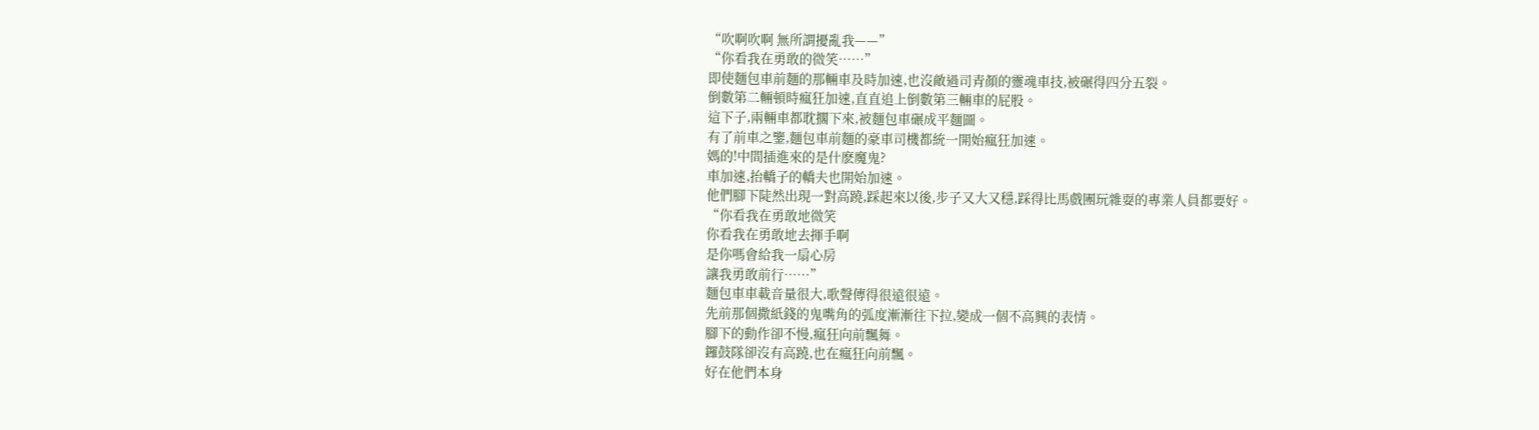“吹啊吹啊 無所謂擾亂我——”
“你看我在勇敢的微笑……”
即使麵包車前麵的那輛車及時加速,也沒敵過司青顏的靈魂車技,被碾得四分五裂。
倒數第二輛頓時瘋狂加速,直直追上倒數第三輛車的屁股。
這下子,兩輛車都耽擱下來,被麵包車碾成平麵圖。
有了前車之鑒,麵包車前麵的豪車司機都統一開始瘋狂加速。
媽的!中間插進來的是什麽魔鬼?
車加速,抬轎子的轎夫也開始加速。
他們腳下陡然出現一對高蹺,踩起來以後,步子又大又穩,踩得比馬戲團玩雜耍的專業人員都要好。
“你看我在勇敢地微笑
你看我在勇敢地去揮手啊
是你嗎會給我一扇心房
讓我勇敢前行……”
麵包車車載音量很大,歌聲傳得很遠很遠。
先前那個撒紙錢的鬼嘴角的弧度漸漸往下拉,變成一個不高興的表情。
腳下的動作卻不慢,瘋狂向前飄舞。
鑼鼓隊卻沒有高蹺,也在瘋狂向前飄。
好在他們本身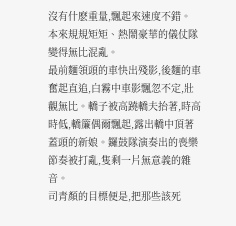沒有什麽重量,飄起來速度不錯。
本來規規矩矩、熱鬧豪華的儀仗隊變得無比混亂。
最前麵領頭的車快出殘影,後麵的車奮起直追,白霧中車影飄忽不定,壯觀無比。轎子被高蹺轎夫抬著,時高時低,轎簾偶爾飄起,露出轎中頂著蓋頭的新娘。鑼鼓隊演奏出的喪樂節奏被打亂,隻剩一片無意義的雜音。
司青顏的目標便是,把那些該死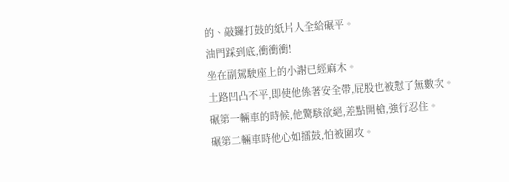的、敲鑼打鼓的紙片人全給碾平。
油門踩到底,衝衝衝!
坐在副駕駛座上的小謝已經麻木。
土路凹凸不平,即使他係著安全帶,屁股也被懟了無數次。
碾第一輛車的時候,他驚駭欲絕,差點開槍,強行忍住。
碾第二輛車時他心如擂鼓,怕被圍攻。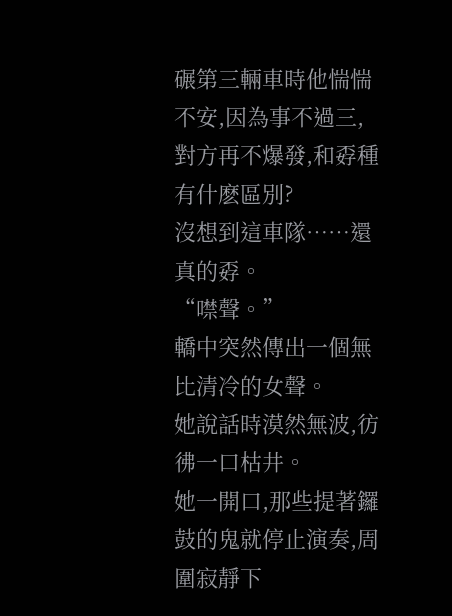碾第三輛車時他惴惴不安,因為事不過三,對方再不爆發,和孬種有什麽區別?
沒想到這車隊……還真的孬。
“噤聲。”
轎中突然傳出一個無比清冷的女聲。
她說話時漠然無波,彷彿一口枯井。
她一開口,那些提著鑼鼓的鬼就停止演奏,周圍寂靜下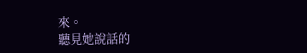來。
聽見她說話的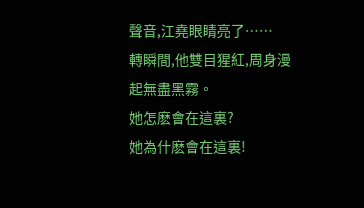聲音,江堯眼睛亮了……
轉瞬間,他雙目猩紅,周身漫起無盡黑霧。
她怎麽會在這裏?
她為什麽會在這裏!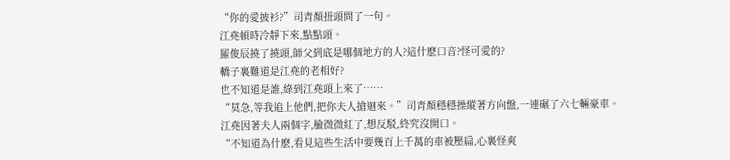“你的愛披衫?”司青顏扭頭問了一句。
江堯頓時冷靜下來,點點頭。
羅俊辰撓了撓頭,師父到底是哪個地方的人?這什麽口音?怪可愛的?
轎子裏難道是江堯的老相好?
也不知道是誰,綠到江堯頭上來了……
“莫急,等我追上他們,把你夫人搶迴來。”司青顏穩穩操縱著方向盤,一連碾了六七輛豪車。
江堯因著夫人兩個字,臉微微紅了,想反駁,終究沒開口。
“不知道為什麽,看見這些生活中要幾百上千萬的車被壓扁,心裏怪爽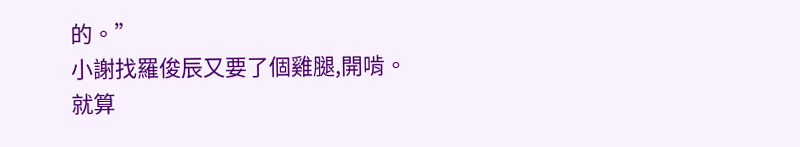的。”
小謝找羅俊辰又要了個雞腿,開啃。
就算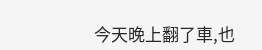今天晚上翻了車,也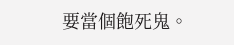要當個飽死鬼。